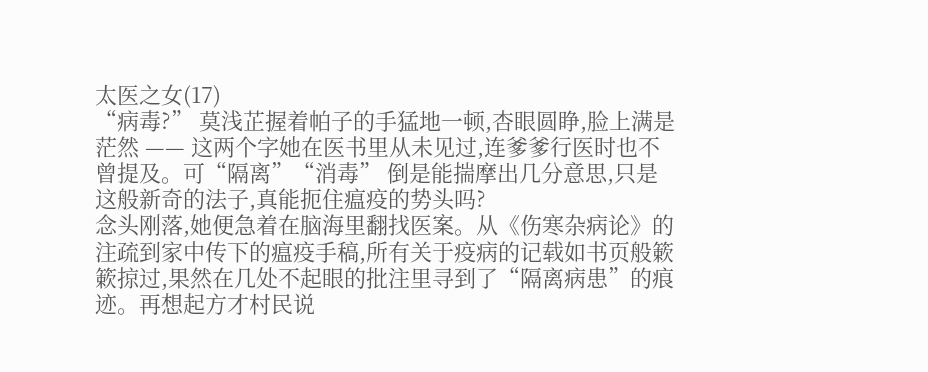太医之女(17)
“病毒?” 莫浅芷握着帕子的手猛地一顿,杏眼圆睁,脸上满是茫然 —— 这两个字她在医书里从未见过,连爹爹行医时也不曾提及。可“隔离”“消毒” 倒是能揣摩出几分意思,只是这般新奇的法子,真能扼住瘟疫的势头吗?
念头刚落,她便急着在脑海里翻找医案。从《伤寒杂病论》的注疏到家中传下的瘟疫手稿,所有关于疫病的记载如书页般簌簌掠过,果然在几处不起眼的批注里寻到了“隔离病患”的痕迹。再想起方才村民说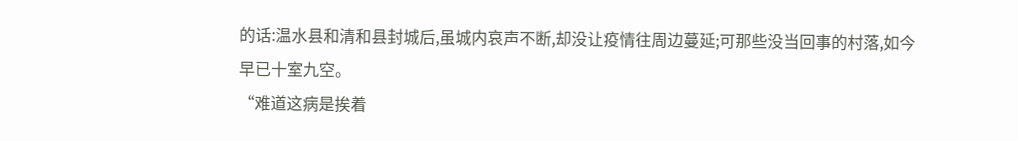的话:温水县和清和县封城后,虽城内哀声不断,却没让疫情往周边蔓延;可那些没当回事的村落,如今早已十室九空。
“难道这病是挨着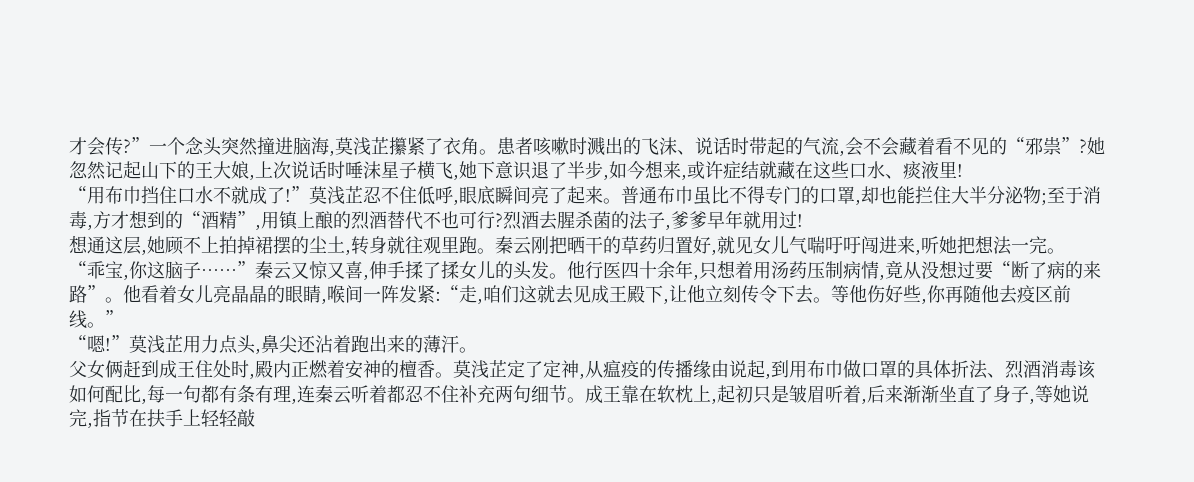才会传?”一个念头突然撞进脑海,莫浅芷攥紧了衣角。患者咳嗽时溅出的飞沫、说话时带起的气流,会不会藏着看不见的“邪祟”?她忽然记起山下的王大娘,上次说话时唾沫星子横飞,她下意识退了半步,如今想来,或许症结就藏在这些口水、痰液里!
“用布巾挡住口水不就成了!”莫浅芷忍不住低呼,眼底瞬间亮了起来。普通布巾虽比不得专门的口罩,却也能拦住大半分泌物;至于消毒,方才想到的“酒精”,用镇上酿的烈酒替代不也可行?烈酒去腥杀菌的法子,爹爹早年就用过!
想通这层,她顾不上拍掉裙摆的尘土,转身就往观里跑。秦云刚把晒干的草药归置好,就见女儿气喘吁吁闯进来,听她把想法一完。
“乖宝,你这脑子……”秦云又惊又喜,伸手揉了揉女儿的头发。他行医四十余年,只想着用汤药压制病情,竟从没想过要“断了病的来路”。他看着女儿亮晶晶的眼睛,喉间一阵发紧:“走,咱们这就去见成王殿下,让他立刻传令下去。等他伤好些,你再随他去疫区前线。”
“嗯!”莫浅芷用力点头,鼻尖还沾着跑出来的薄汗。
父女俩赶到成王住处时,殿内正燃着安神的檀香。莫浅芷定了定神,从瘟疫的传播缘由说起,到用布巾做口罩的具体折法、烈酒消毒该如何配比,每一句都有条有理,连秦云听着都忍不住补充两句细节。成王靠在软枕上,起初只是皱眉听着,后来渐渐坐直了身子,等她说完,指节在扶手上轻轻敲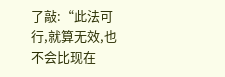了敲:“此法可行,就算无效,也不会比现在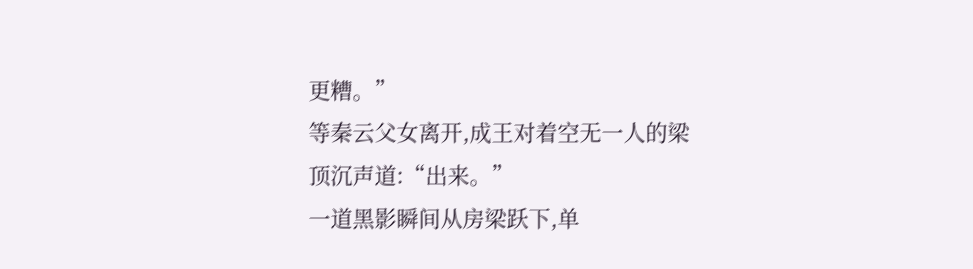更糟。”
等秦云父女离开,成王对着空无一人的梁顶沉声道:“出来。”
一道黑影瞬间从房梁跃下,单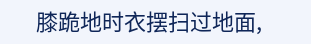膝跪地时衣摆扫过地面,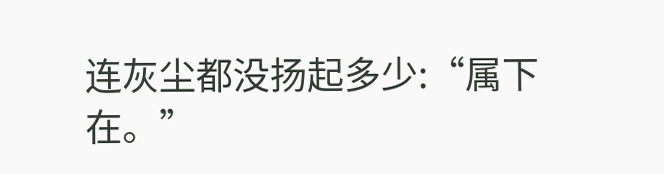连灰尘都没扬起多少:“属下在。”